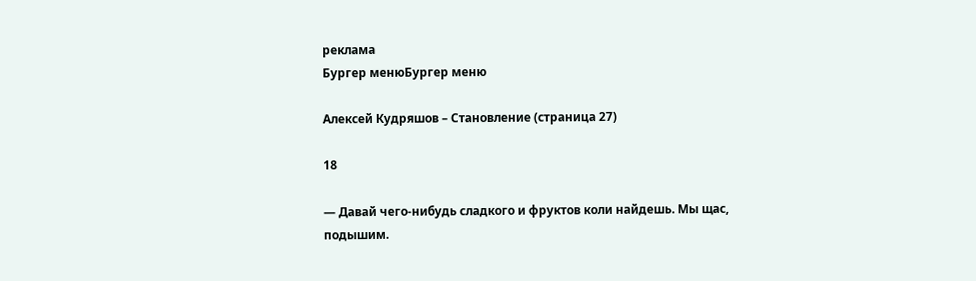реклама
Бургер менюБургер меню

Алексей Кудряшов – Становление (страница 27)

18

— Давай чего-нибудь сладкого и фруктов коли найдешь. Мы щас, подышим.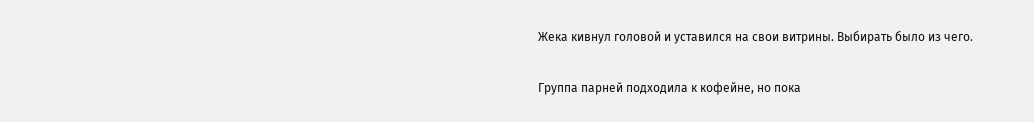Жека кивнул головой и уставился на свои витрины. Выбирать было из чего.

Группа парней подходила к кофейне, но пока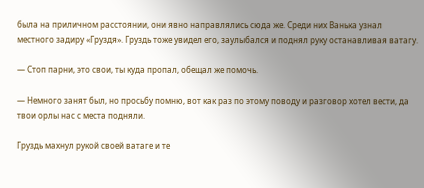была на приличном расстоянии, они явно направлялись сюда же. Среди них Ванька узнал местного задиру «Груздя». Груздь тоже увидел его, заулыбался и поднял руку останавливая ватагу.

— Стоп парни, это свои, ты куда пропал, обещал же помочь.

— Немного занят был, но просьбу помню, вот как раз по этому поводу и разговор хотел вести, да твои орлы нас с места подняли.

Груздь махнул рукой своей ватаге и те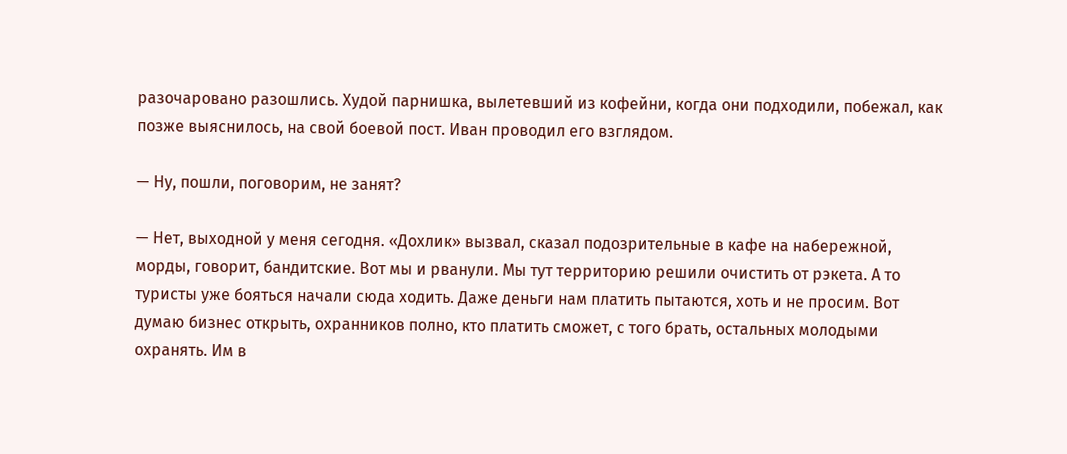разочаровано разошлись. Худой парнишка, вылетевший из кофейни, когда они подходили, побежал, как позже выяснилось, на свой боевой пост. Иван проводил его взглядом.

— Ну, пошли, поговорим, не занят?

— Нет, выходной у меня сегодня. «Дохлик» вызвал, сказал подозрительные в кафе на набережной, морды, говорит, бандитские. Вот мы и рванули. Мы тут территорию решили очистить от рэкета. А то туристы уже бояться начали сюда ходить. Даже деньги нам платить пытаются, хоть и не просим. Вот думаю бизнес открыть, охранников полно, кто платить сможет, с того брать, остальных молодыми охранять. Им в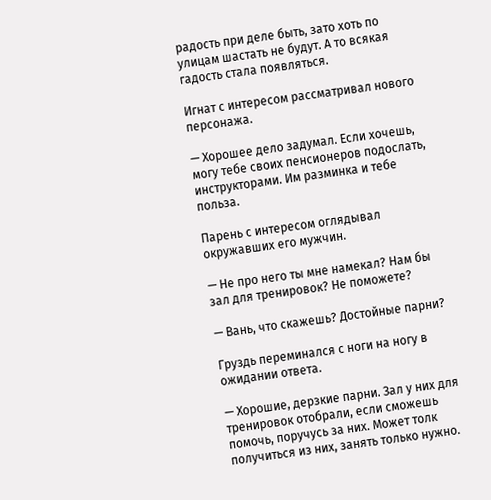радость при деле быть, зато хоть по улицам шастать не будут. А то всякая гадость стала появляться.

Игнат с интересом рассматривал нового персонажа.

— Хорошее дело задумал. Если хочешь, могу тебе своих пенсионеров подослать, инструкторами. Им разминка и тебе польза.

Парень с интересом оглядывал окружавших его мужчин.

— Не про него ты мне намекал? Нам бы зал для тренировок? Не поможете?

— Вань, что скажешь? Достойные парни?

Груздь переминался с ноги на ногу в ожидании ответа.

— Хорошие, дерзкие парни. Зал у них для тренировок отобрали, если сможешь помочь, поручусь за них. Может толк получиться из них, занять только нужно.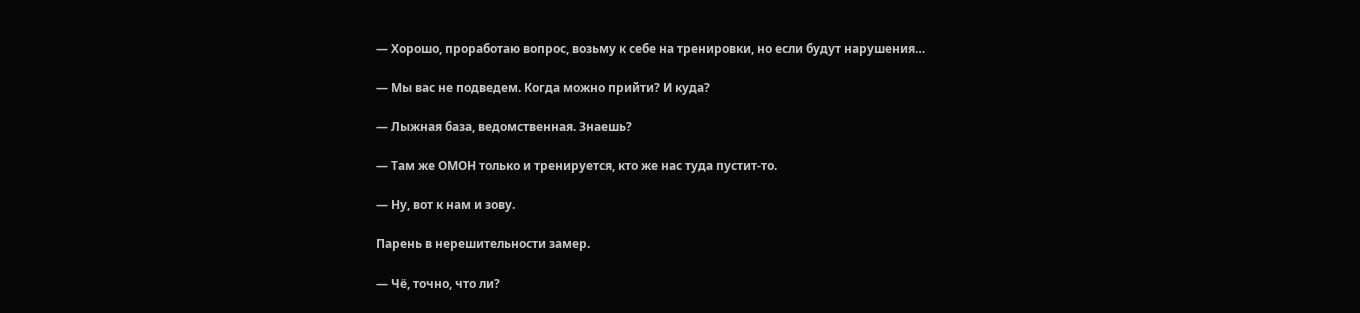— Хорошо, проработаю вопрос, возьму к себе на тренировки, но если будут нарушения…

— Мы вас не подведем. Когда можно прийти? И куда?

— Лыжная база, ведомственная. Знаешь?

— Там же ОМОН только и тренируется, кто же нас туда пустит-то.

— Ну, вот к нам и зову.

Парень в нерешительности замер.

— Чё, точно, что ли?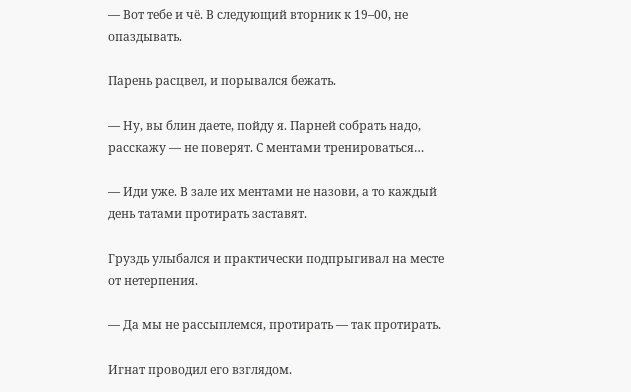— Вот тебе и чё. В следующий вторник к 19–00, не опаздывать.

Парень расцвел, и порывался бежать.

— Ну, вы блин даете, пойду я. Парней собрать надо, расскажу — не поверят. С ментами тренироваться…

— Иди уже. В зале их ментами не назови, а то каждый день татами протирать заставят.

Груздь улыбался и практически подпрыгивал на месте от нетерпения.

— Да мы не рассыплемся, протирать — так протирать.

Игнат проводил его взглядом.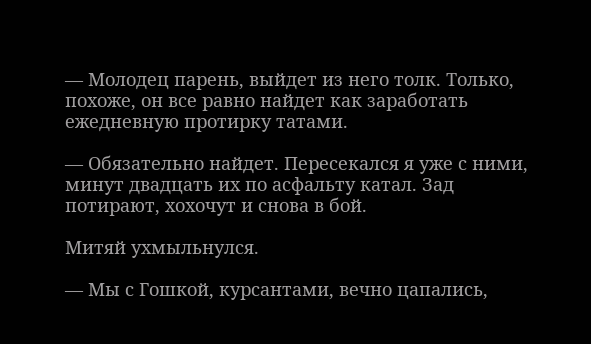— Молодец парень, выйдет из него толк. Только, похоже, он все равно найдет как заработать ежедневную протирку татами.

— Обязательно найдет. Пересекался я уже с ними, минут двадцать их по асфальту катал. Зад потирают, хохочут и снова в бой.

Митяй ухмыльнулся.

— Мы с Гошкой, курсантами, вечно цапались,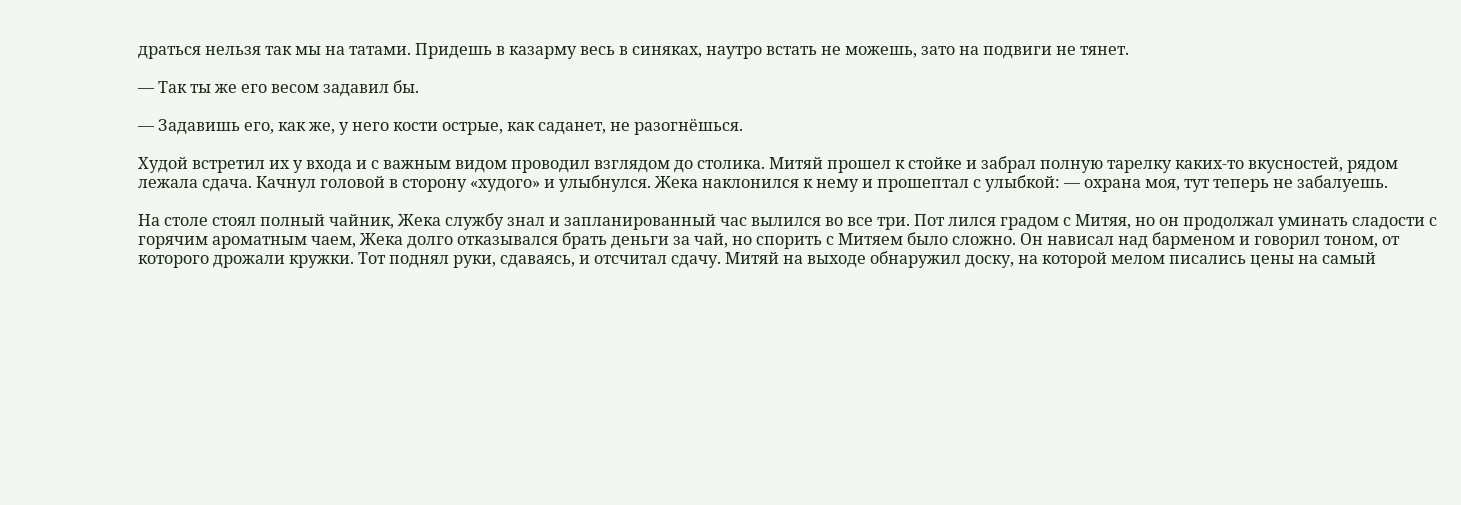драться нельзя так мы на татами. Придешь в казарму весь в синяках, наутро встать не можешь, зато на подвиги не тянет.

— Так ты же его весом задавил бы.

— Задавишь его, как же, у него кости острые, как саданет, не разогнёшься.

Худой встретил их у входа и с важным видом проводил взглядом до столика. Митяй прошел к стойке и забрал полную тарелку каких-то вкусностей, рядом лежала сдача. Качнул головой в сторону «худого» и улыбнулся. Жека наклонился к нему и прошептал с улыбкой: — охрана моя, тут теперь не забалуешь.

На столе стоял полный чайник, Жека службу знал и запланированный час вылился во все три. Пот лился градом с Митяя, но он продолжал уминать сладости с горячим ароматным чаем, Жека долго отказывался брать деньги за чай, но спорить с Митяем было сложно. Он нависал над барменом и говорил тоном, от которого дрожали кружки. Тот поднял руки, сдаваясь, и отсчитал сдачу. Митяй на выходе обнаружил доску, на которой мелом писались цены на самый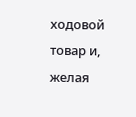ходовой товар и, желая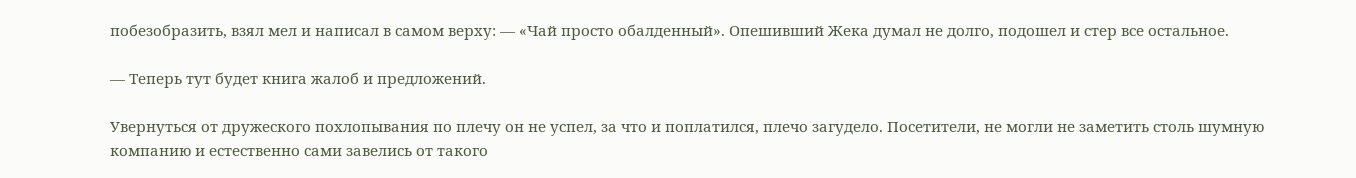побезобразить, взял мел и написал в самом верху: — «Чай просто обалденный». Опешивший Жека думал не долго, подошел и стер все остальное.

— Теперь тут будет книга жалоб и предложений.

Увернуться от дружеского похлопывания по плечу он не успел, за что и поплатился, плечо загудело. Посетители, не могли не заметить столь шумную компанию и естественно сами завелись от такого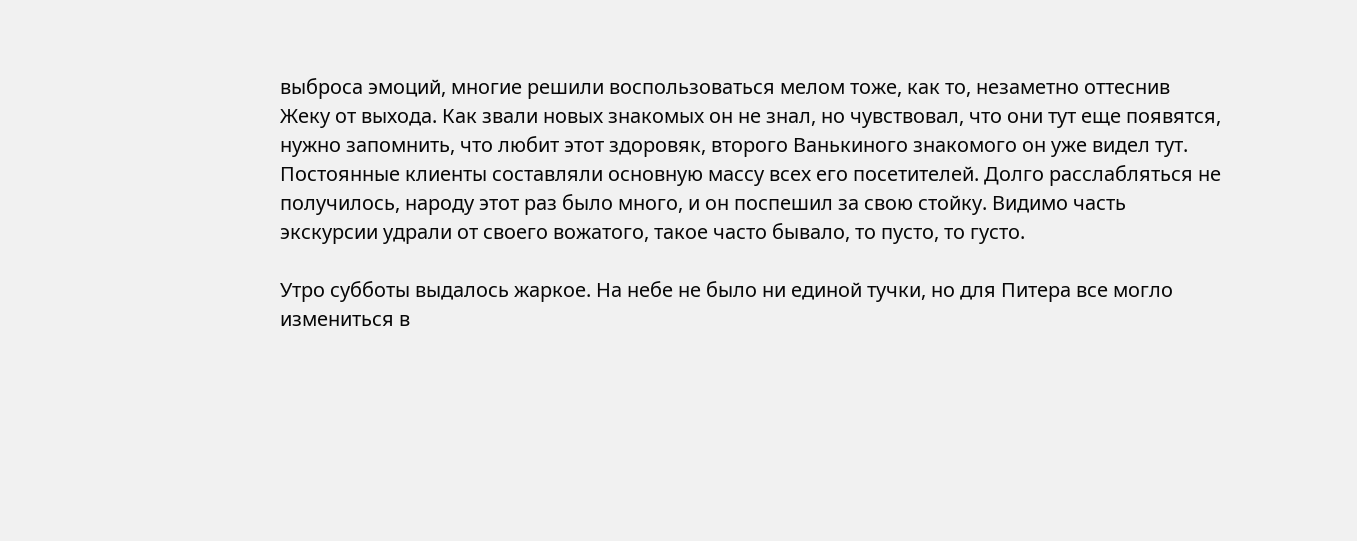выброса эмоций, многие решили воспользоваться мелом тоже, как то, незаметно оттеснив Жеку от выхода. Как звали новых знакомых он не знал, но чувствовал, что они тут еще появятся, нужно запомнить, что любит этот здоровяк, второго Ванькиного знакомого он уже видел тут. Постоянные клиенты составляли основную массу всех его посетителей. Долго расслабляться не получилось, народу этот раз было много, и он поспешил за свою стойку. Видимо часть экскурсии удрали от своего вожатого, такое часто бывало, то пусто, то густо.

Утро субботы выдалось жаркое. На небе не было ни единой тучки, но для Питера все могло измениться в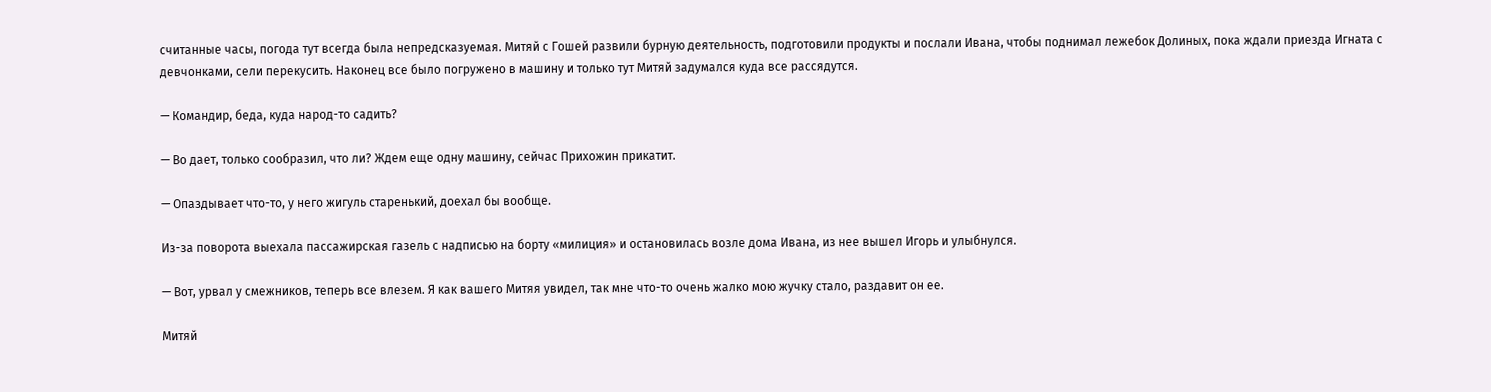считанные часы, погода тут всегда была непредсказуемая. Митяй с Гошей развили бурную деятельность, подготовили продукты и послали Ивана, чтобы поднимал лежебок Долиных, пока ждали приезда Игната с девчонками, сели перекусить. Наконец все было погружено в машину и только тут Митяй задумался куда все рассядутся.

— Командир, беда, куда народ-то садить?

— Во дает, только сообразил, что ли? Ждем еще одну машину, сейчас Прихожин прикатит.

— Опаздывает что-то, у него жигуль старенький, доехал бы вообще.

Из-за поворота выехала пассажирская газель с надписью на борту «милиция» и остановилась возле дома Ивана, из нее вышел Игорь и улыбнулся.

— Вот, урвал у смежников, теперь все влезем. Я как вашего Митяя увидел, так мне что-то очень жалко мою жучку стало, раздавит он ее.

Митяй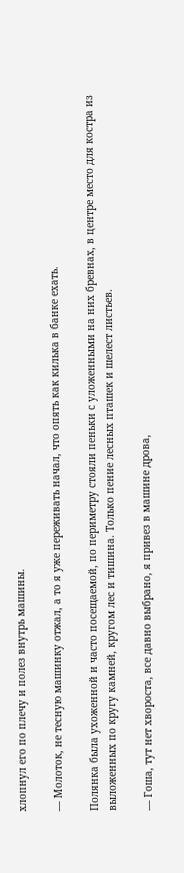хлопнул его по плечу и полез внутрь машины.

— Молоток, не тесную машинку отжал, а то я уже переживать начал, что опять как килька в банке ехать.

Полянка была ухоженной и часто посещаемой, по периметру стояли пеньки с уложенными на них бревнах, в центре место для костра из выложенных по кругу камней, кругом лес и тишина. Только пение лесных пташек и шелест листьев.

— Гоша, тут нет хвороста, все давно выбрано, я привез в машине дрова,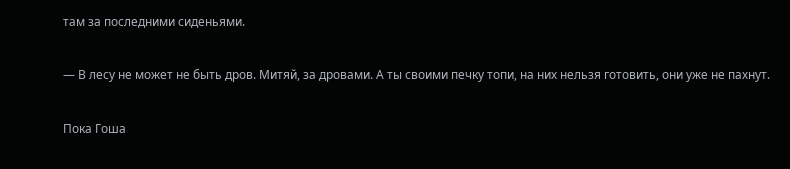там за последними сиденьями.

— В лесу не может не быть дров. Митяй, за дровами. А ты своими печку топи, на них нельзя готовить, они уже не пахнут.

Пока Гоша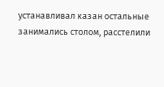устанавливал казан остальные занимались столом, расстелили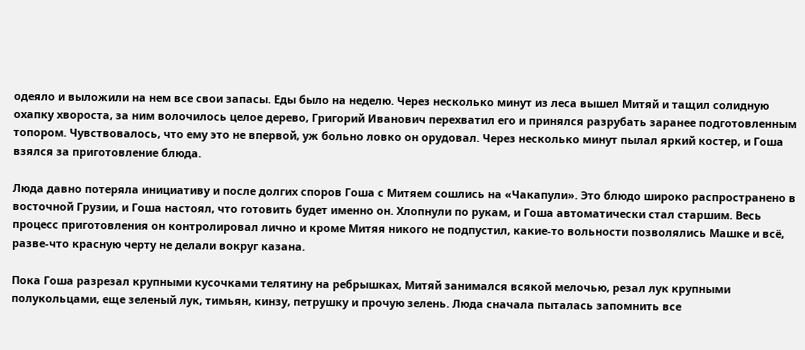одеяло и выложили на нем все свои запасы. Еды было на неделю. Через несколько минут из леса вышел Митяй и тащил солидную охапку хвороста, за ним волочилось целое дерево, Григорий Иванович перехватил его и принялся разрубать заранее подготовленным топором. Чувствовалось, что ему это не впервой, уж больно ловко он орудовал. Через несколько минут пылал яркий костер, и Гоша взялся за приготовление блюда.

Люда давно потеряла инициативу и после долгих споров Гоша с Митяем сошлись на «Чакапули». Это блюдо широко распространено в восточной Грузии, и Гоша настоял, что готовить будет именно он. Хлопнули по рукам, и Гоша автоматически стал старшим. Весь процесс приготовления он контролировал лично и кроме Митяя никого не подпустил, какие-то вольности позволялись Машке и всё, разве-что красную черту не делали вокруг казана.

Пока Гоша разрезал крупными кусочками телятину на ребрышках, Митяй занимался всякой мелочью, резал лук крупными полукольцами, еще зеленый лук, тимьян, кинзу, петрушку и прочую зелень. Люда сначала пыталась запомнить все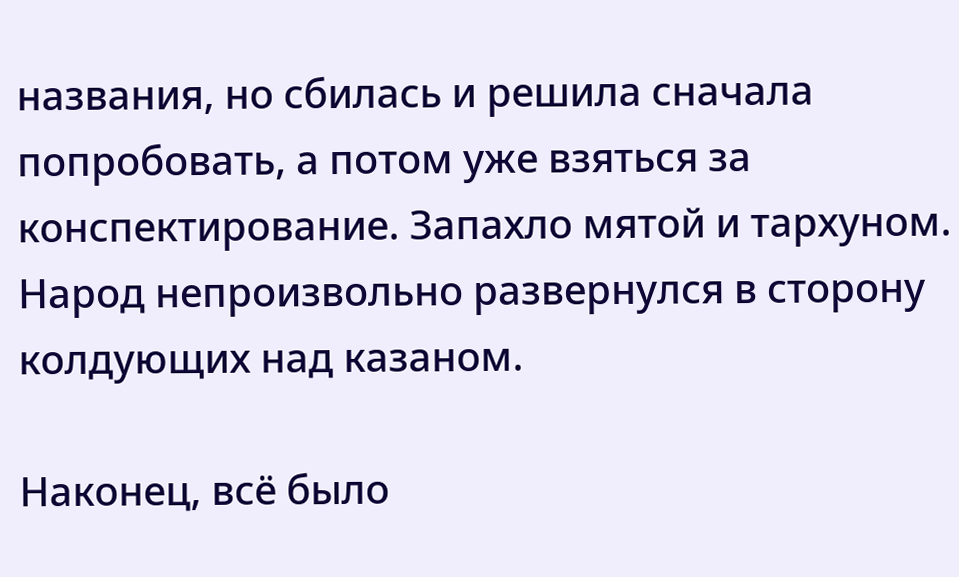названия, но сбилась и решила сначала попробовать, а потом уже взяться за конспектирование. Запахло мятой и тархуном. Народ непроизвольно развернулся в сторону колдующих над казаном.

Наконец, всё было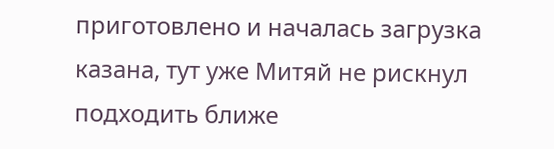приготовлено и началась загрузка казана, тут уже Митяй не рискнул подходить ближе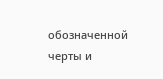обозначенной черты и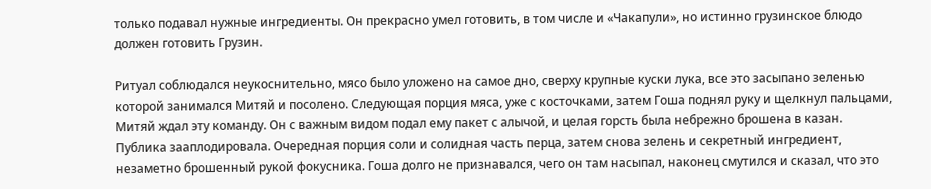только подавал нужные ингредиенты. Он прекрасно умел готовить, в том числе и «Чакапули», но истинно грузинское блюдо должен готовить Грузин.

Ритуал соблюдался неукоснительно, мясо было уложено на самое дно, сверху крупные куски лука, все это засыпано зеленью которой занимался Митяй и посолено. Следующая порция мяса, уже с косточками, затем Гоша поднял руку и щелкнул пальцами, Митяй ждал эту команду. Он с важным видом подал ему пакет с алычой, и целая горсть была небрежно брошена в казан. Публика зааплодировала. Очередная порция соли и солидная часть перца, затем снова зелень и секретный ингредиент, незаметно брошенный рукой фокусника. Гоша долго не признавался, чего он там насыпал, наконец смутился и сказал, что это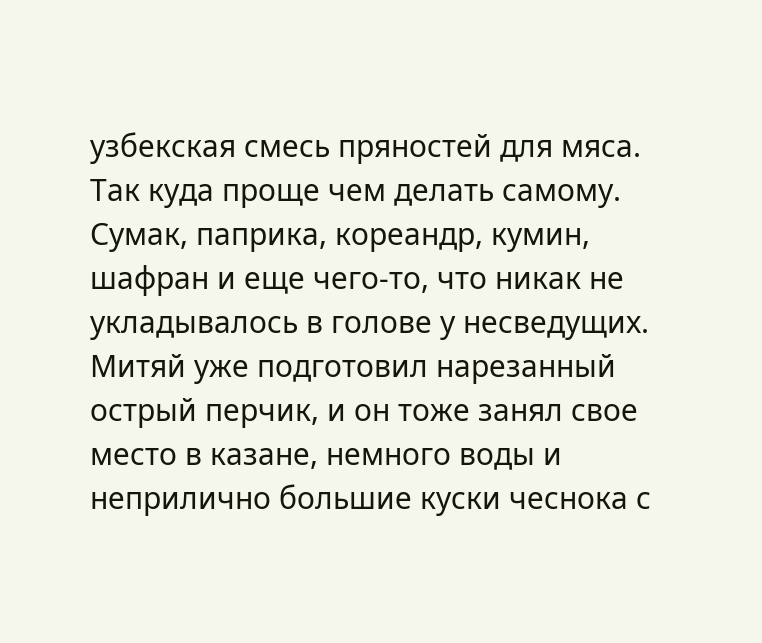узбекская смесь пряностей для мяса. Так куда проще чем делать самому. Сумак, паприка, кореандр, кумин, шафран и еще чего-то, что никак не укладывалось в голове у несведущих. Митяй уже подготовил нарезанный острый перчик, и он тоже занял свое место в казане, немного воды и неприлично большие куски чеснока с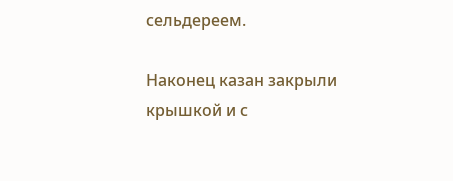сельдереем.

Наконец казан закрыли крышкой и с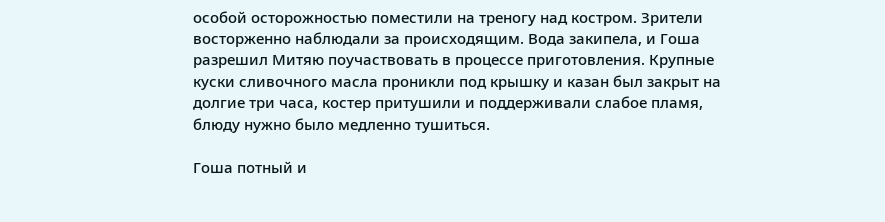особой осторожностью поместили на треногу над костром. Зрители восторженно наблюдали за происходящим. Вода закипела, и Гоша разрешил Митяю поучаствовать в процессе приготовления. Крупные куски сливочного масла проникли под крышку и казан был закрыт на долгие три часа, костер притушили и поддерживали слабое пламя, блюду нужно было медленно тушиться.

Гоша потный и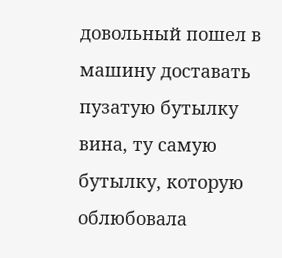довольный пошел в машину доставать пузатую бутылку вина, ту самую бутылку, которую облюбовала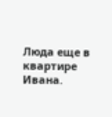Люда еще в квартире Ивана.